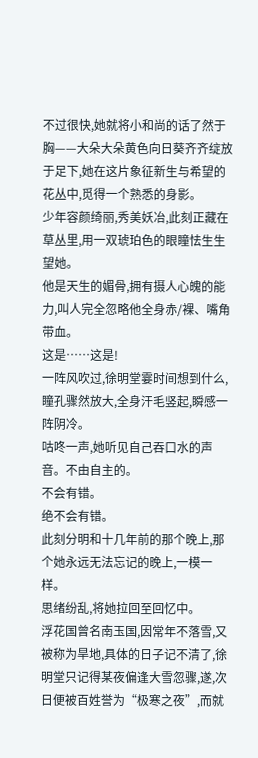不过很快,她就将小和尚的话了然于胸——大朵大朵黄色向日葵齐齐绽放于足下,她在这片象征新生与希望的花丛中,觅得一个熟悉的身影。
少年容颜绮丽,秀美妖冶,此刻正藏在草丛里,用一双琥珀色的眼瞳怯生生望她。
他是天生的媚骨,拥有摄人心魄的能力,叫人完全忽略他全身赤/裸、嘴角带血。
这是……这是!
一阵风吹过,徐明堂霎时间想到什么,瞳孔骤然放大,全身汗毛竖起,瞬感一阵阴冷。
咕咚一声,她听见自己吞口水的声音。不由自主的。
不会有错。
绝不会有错。
此刻分明和十几年前的那个晚上,那个她永远无法忘记的晚上,一模一样。
思绪纷乱,将她拉回至回忆中。
浮花国曾名南玉国,因常年不落雪,又被称为旱地,具体的日子记不清了,徐明堂只记得某夜偏逢大雪忽骤,遂,次日便被百姓誉为“极寒之夜”,而就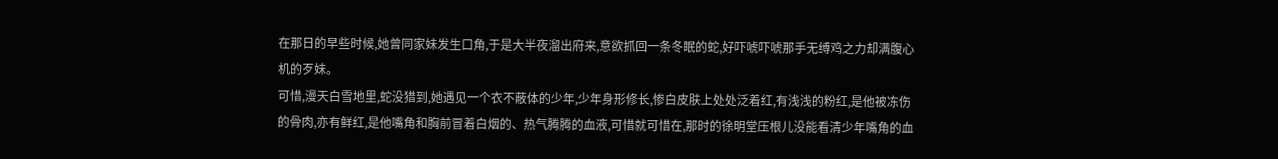在那日的早些时候,她曾同家妹发生口角,于是大半夜溜出府来,意欲抓回一条冬眠的蛇,好吓唬吓唬那手无缚鸡之力却满腹心机的歹妹。
可惜,漫天白雪地里,蛇没猎到,她遇见一个衣不蔽体的少年,少年身形修长,惨白皮肤上处处泛着红,有浅浅的粉红,是他被冻伤的骨肉,亦有鲜红,是他嘴角和胸前冒着白烟的、热气腾腾的血液,可惜就可惜在,那时的徐明堂压根儿没能看清少年嘴角的血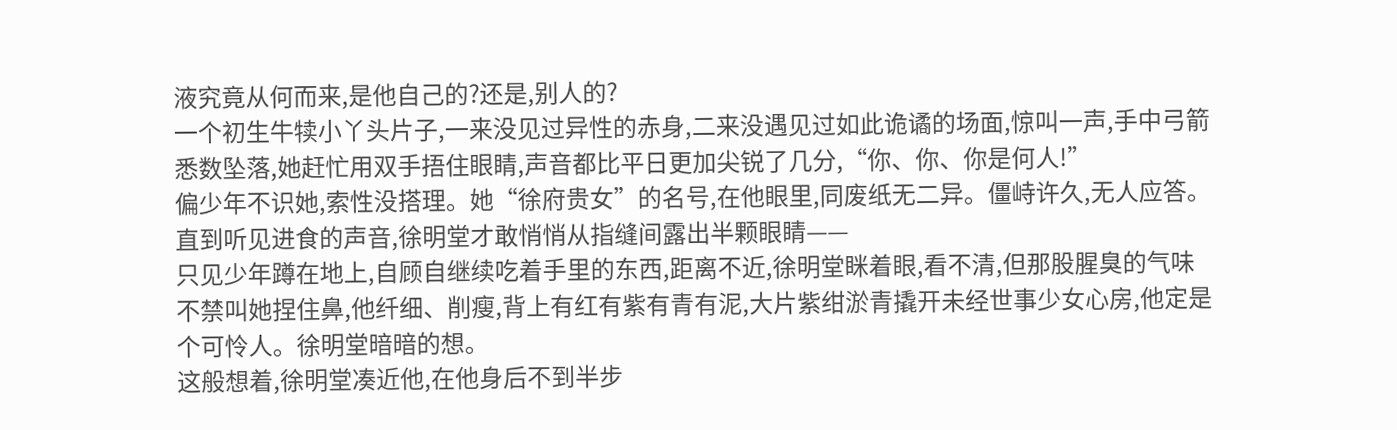液究竟从何而来,是他自己的?还是,别人的?
一个初生牛犊小丫头片子,一来没见过异性的赤身,二来没遇见过如此诡谲的场面,惊叫一声,手中弓箭悉数坠落,她赶忙用双手捂住眼睛,声音都比平日更加尖锐了几分,“你、你、你是何人!”
偏少年不识她,索性没搭理。她“徐府贵女”的名号,在他眼里,同废纸无二异。僵峙许久,无人应答。直到听见进食的声音,徐明堂才敢悄悄从指缝间露出半颗眼睛——
只见少年蹲在地上,自顾自继续吃着手里的东西,距离不近,徐明堂眯着眼,看不清,但那股腥臭的气味不禁叫她捏住鼻,他纤细、削瘦,背上有红有紫有青有泥,大片紫绀淤青撬开未经世事少女心房,他定是个可怜人。徐明堂暗暗的想。
这般想着,徐明堂凑近他,在他身后不到半步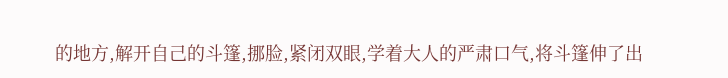的地方,解开自己的斗篷,挪脸,紧闭双眼,学着大人的严肃口气,将斗篷伸了出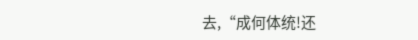去,“成何体统!还